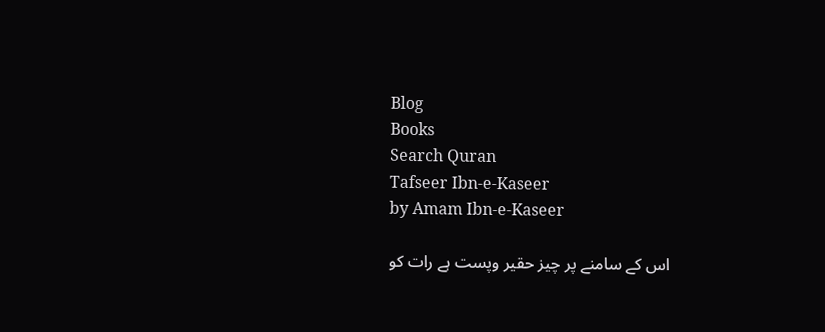Blog
Books
Search Quran
Tafseer Ibn-e-Kaseer
by Amam Ibn-e-Kaseer

اس کے سامنے پر چیز حقیر وپست ہے رات کو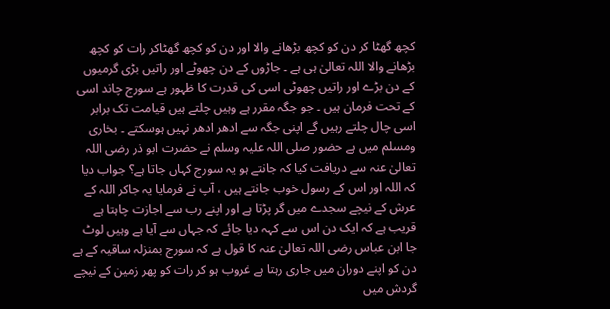کچھ گھٹا کر دن کو کچھ بڑھانے والا اور دن کو کچھ گھٹاکر رات کو کچھ بڑھانے والا اللہ تعالیٰ ہی ہے ۔ جاڑوں کے دن چھوٹے اور راتیں بڑی گرمیوں کے دن بڑے اور راتیں چھوٹی اسی کی قدرت کا ظہور ہے سورج چاند اسی کے تحت فرمان ہیں ۔ جو جگہ مقرر ہے وہیں چلتے ہیں قیامت تک برابر اسی چال چلتے رہیں گے اپنی جگہ سے ادھر ادھر نہیں ہوسکتے ۔ بخاری ومسلم میں ہے حضور صلی اللہ علیہ وسلم نے حضرت ابو ذر رضی اللہ تعالیٰ عنہ سے دریافت کیا کہ جانتے ہو یہ سورج کہاں جاتا ہے؟ جواب دیا کہ اللہ اور اس کے رسول خوب جانتے ہیں ، آپ نے فرمایا یہ جاکر اللہ کے عرش کے نیچے سجدے میں گر پڑتا ہے اور اپنے رب سے اجازت چاہتا ہے قریب ہے کہ ایک دن اس سے کہہ دیا جائے کہ جہاں سے آیا ہے وہیں لوٹ جا ابن عباس رضی اللہ تعالیٰ عنہ کا قول ہے کہ سورج بمنزلہ ساقیہ کے ہے دن کو اپنے دوران میں جاری رہتا ہے غروب ہو کر رات کو پھر زمین کے نیچے گردش میں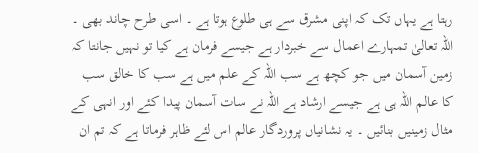رہتا ہے یہاں تک کہ اپنی مشرق سے ہی طلوع ہوتا ہے ۔ اسی طرح چاند بھی ۔ اللہ تعالیٰ تمہارے اعمال سے خبردار ہے جیسے فرمان ہے کیا تو نہیں جانتا کہ زمین آسمان میں جو کچھ ہے سب اللہ کے علم میں ہے سب کا خالق سب کا عالم اللہ ہی ہے جیسے ارشاد ہے اللہ نے سات آسمان پیدا کئے اور انہی کے مثال زمینیں بنائیں ۔ یہ نشانیاں پروردگار عالم اس لئے ظاہر فرماتا ہے کہ تم ان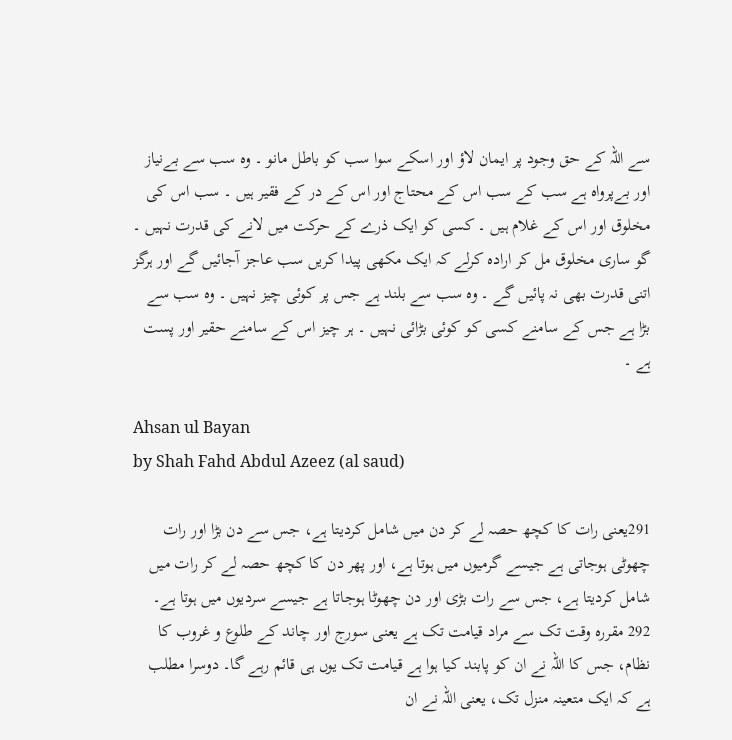سے اللہ کے حق وجود پر ایمان لاؤ اور اسکے سوا سب کو باطل مانو ۔ وہ سب سے بےنیاز اور بےپرواہ ہے سب کے سب اس کے محتاج اور اس کے در کے فقیر ہیں ۔ سب اس کی مخلوق اور اس کے غلام ہیں ۔ کسی کو ایک ذرے کے حرکت میں لانے کی قدرت نہیں ۔ گو ساری مخلوق مل کر ارادہ کرلے کہ ایک مکھی پیدا کریں سب عاجز آجائیں گے اور ہرگز اتنی قدرت بھی نہ پائیں گے ۔ وہ سب سے بلند ہے جس پر کوئی چیز نہیں ۔ وہ سب سے بڑا ہے جس کے سامنے کسی کو کوئی بڑائی نہیں ۔ ہر چیز اس کے سامنے حقیر اور پست ہے ۔

Ahsan ul Bayan
by Shah Fahd Abdul Azeez (al saud)

291یعنی رات کا کچھ حصہ لے کر دن میں شامل کردیتا ہے، جس سے دن بڑا اور رات چھوٹی ہوجاتی ہے جیسے گرمیوں میں ہوتا ہے، اور پھر دن کا کچھ حصہ لے کر رات میں شامل کردیتا ہے، جس سے رات بڑی اور دن چھوٹا ہوجاتا ہے جیسے سردیوں میں ہوتا ہے۔ 292 مقررہ وقت تک سے مراد قیامت تک ہے یعنی سورج اور چاند کے طلوع و غروب کا نظام، جس کا اللہ نے ان کو پابند کیا ہوا ہے قیامت تک یوں ہی قائم رہے گا۔ دوسرا مطلب ہے کہ ایک متعینہ منزل تک، یعنی اللہ نے ان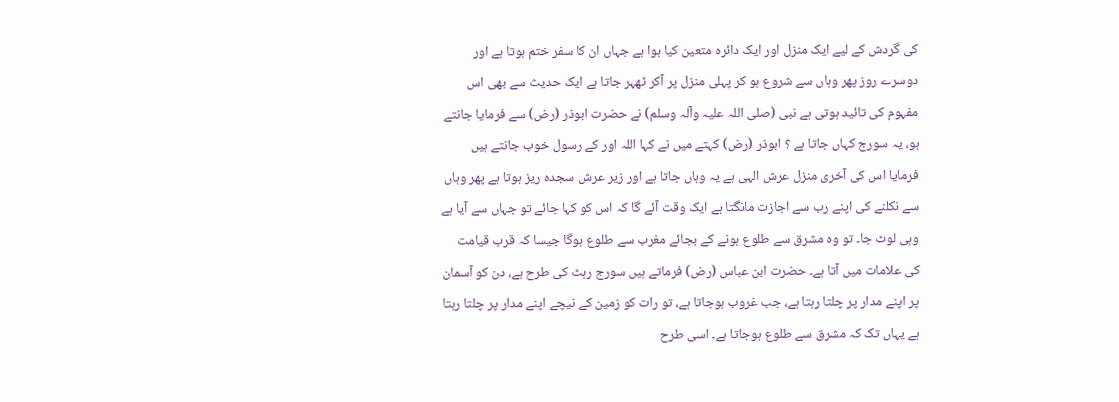کی گردش کے لیے ایک منزل اور ایک دائرہ متعین کیا ہوا ہے جہاں ان کا سفر ختم ہوتا ہے اور دوسرے روز پھر وہاں سے شروع ہو کر پہلی منزل پر آکر ٹھہر جاتا ہے ایک حدیث سے بھی اس مفہوم کی تائید ہوتی ہے نبی (صلی اللہ علیہ وآلہ وسلم) نے حضرت ابوذر (رض) سے فرمایا جانتے ہو، یہ سورج کہاں جاتا ہے ؟ ابوذر (رض) کہتے میں نے کہا اللہ اور کے رسول خوب جانتے ہیں فرمایا اس کی آخری منزل عرش الہی ہے یہ وہاں جاتا ہے اور زیر عرش سجدہ ریز ہوتا ہے پھر وہاں سے نکلنے کی اپنے رب سے اجازت مانگتا ہے ایک وقت آئے گا کہ اس کو کہا جائے تو جہاں سے آیا ہے وہی لوٹ جا۔ تو وہ مشرق سے طلوع ہونے کے بجائے مغرب سے طلوع ہوگا جیسا کہ قرب قیامت کی علامات میں آتا ہے۔ حضرت ابن عباس (رض) فرماتے ہیں سورج رہٹ کی طرح ہے، دن کو آسمان پر اپنے مدار پر چلتا رہتا ہے، جب غروب ہوجاتا ہے، تو رات کو زمین کے نیچے اپنے مدار پر چلتا رہتا ہے یہاں تک کہ مشرق سے طلوع ہوجاتا ہے۔ اسی طرح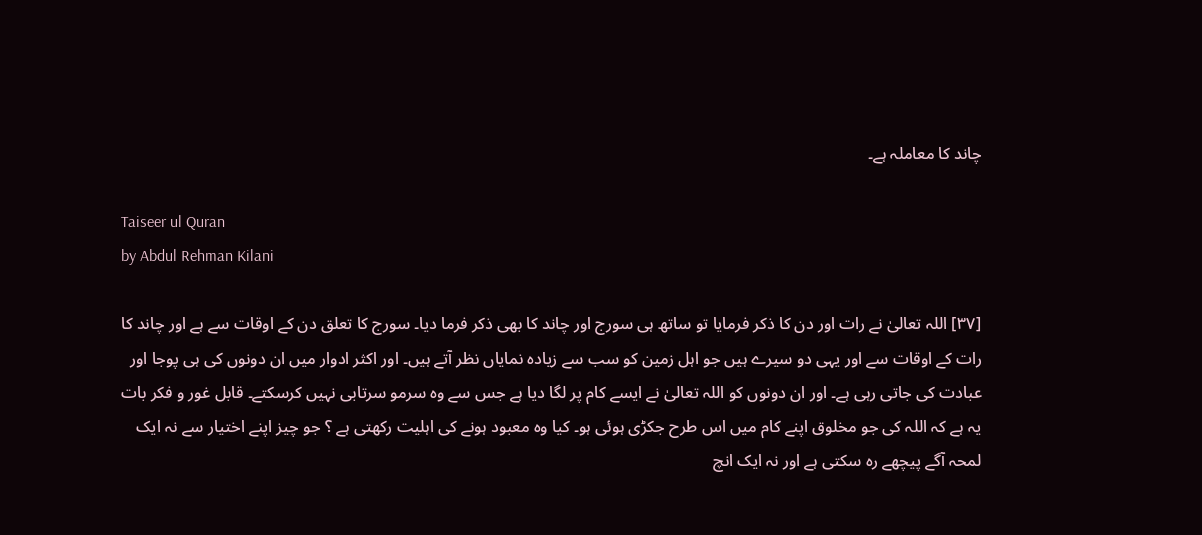چاند کا معاملہ ہے۔

Taiseer ul Quran
by Abdul Rehman Kilani

[٣٧] اللہ تعالیٰ نے رات اور دن کا ذکر فرمایا تو ساتھ ہی سورج اور چاند کا بھی ذکر فرما دیا۔ سورج کا تعلق دن کے اوقات سے ہے اور چاند کا رات کے اوقات سے اور یہی دو سیرے ہیں جو اہل زمین کو سب سے زیادہ نمایاں نظر آتے ہیں۔ اور اکثر ادوار میں ان دونوں کی ہی پوجا اور عبادت کی جاتی رہی ہے۔ اور ان دونوں کو اللہ تعالیٰ نے ایسے کام پر لگا دیا ہے جس سے وہ سرمو سرتابی نہیں کرسکتے۔ قابل غور و فکر بات یہ ہے کہ اللہ کی جو مخلوق اپنے کام میں اس طرح جکڑی ہوئی ہو۔ کیا وہ معبود ہونے کی اہلیت رکھتی ہے ؟ جو چیز اپنے اختیار سے نہ ایک لمحہ آگے پیچھے رہ سکتی ہے اور نہ ایک انچ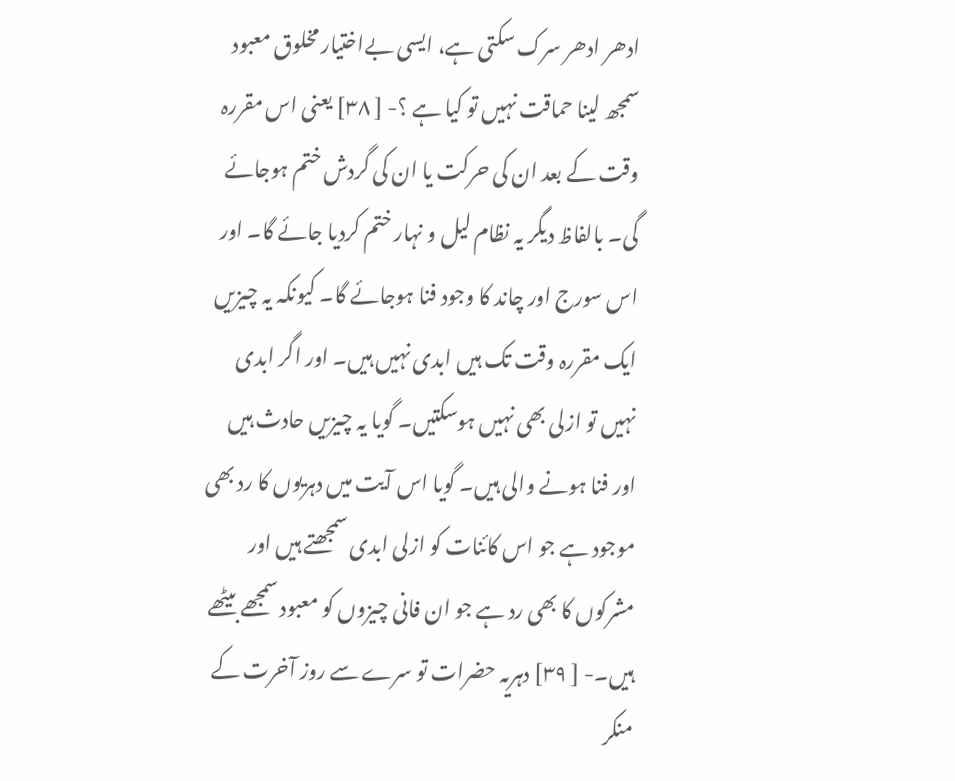ادھر ادھر سرک سکتی ہے، ایسی بےاختیار مخلوق معبود سمجھ لینا حماقت نہیں تو کیا ہے ؟- [ ٣٨] یعنی اس مقررہ وقت کے بعد ان کی حرکت یا ان کی گردش ختم ہوجائے گی۔ بالفاظ دیگر یہ نظام لیل و نہار ختم کردیا جائے گا۔ اور اس سورج اور چاند کا وجود فنا ہوجائے گا۔ کیونکہ یہ چیزیں ایک مقررہ وقت تک ہیں ابدی نہیں ہیں۔ اور اگر ابدی نہیں تو ازلی بھی نہیں ہوسکتیں۔ گویا یہ چیزیں حادث ہیں اور فنا ہونے والی ہیں۔ گویا اس آیت میں دہریوں کا رد بھی موجود ہے جو اس کائنات کو ازلی ابدی سمجھتے ہیں اور مشرکوں کا بھی رد ہے جو ان فانی چیزوں کو معبود سمجھے بیٹھے ہیں۔- [ ٣٩] دہریہ حضرات تو سرے سے روز آخرت کے منکر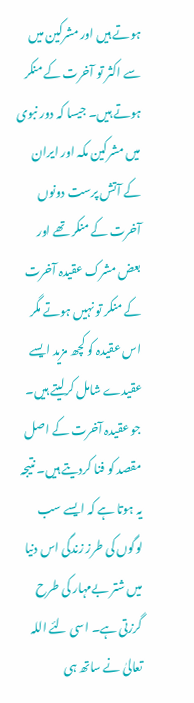ہوتے ہیں اور مشرکین میں سے اکثر تو آخرت کے منکر ہوتے ہیں۔ جیسا کہ دور نبوی میں مشرکین مکہ اور ایران کے آتش پرست دونوں آخرت کے منکر تھے اور بعض مشرک عقیدہ آخرت کے منکر تو نہیں ہوتے مگر اس عقیدہ کو کچھ مزید ایسے عقیدے شامل کرلیتے ہیں۔ جو عقیدہ آخرت کے اصل مقصد کو فنا کردیتے ہیں۔ نتیجہ یہ ہوتا ہے کہ ایسے سب لوگوں کی طرز زندگی اس دنیا میں شتر بےمہار کی طرح گرزتی ہے۔ اسی لئے اللہ تعالیٰ نے ساتھ ہی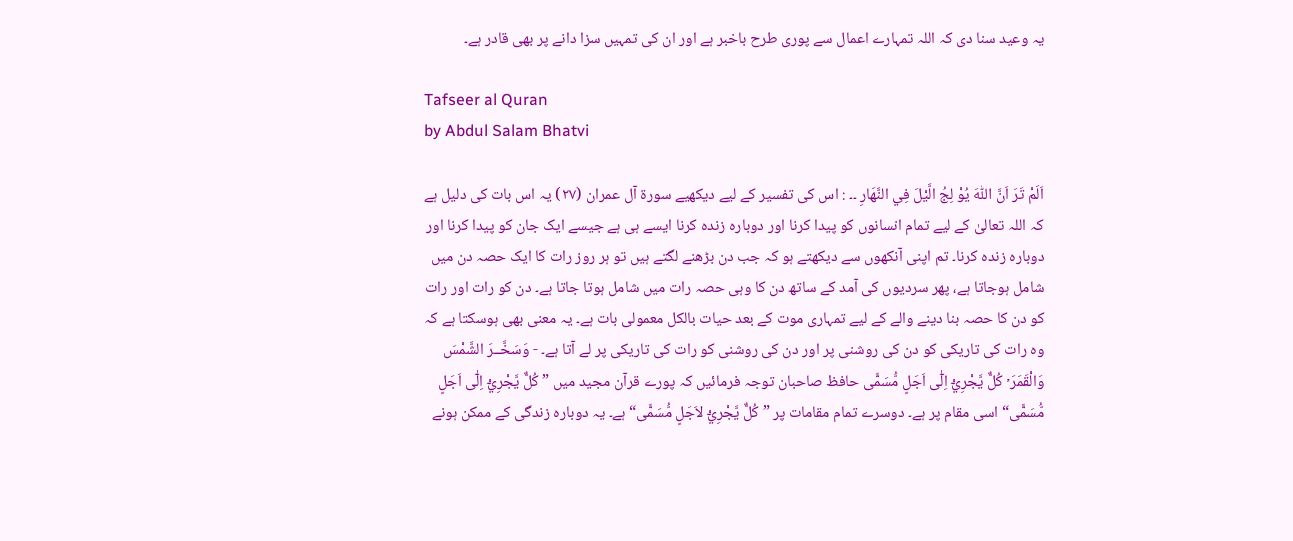یہ وعید سنا دی کہ اللہ تمہارے اعمال سے پوری طرح باخبر ہے اور ان کی تمہیں سزا دانے پر بھی قادر ہے۔

Tafseer al Quran
by Abdul Salam Bhatvi

اَلَمْ تَرَ اَنَّ اللّٰهَ يُوْ لِجُ الَّيْلَ فِي النَّهَارِ ۔۔ : اس کی تفسیر کے لیے دیکھیے سورة آل عمران (٢٧) یہ اس بات کی دلیل ہے کہ اللہ تعالیٰ کے لیے تمام انسانوں کو پیدا کرنا اور دوبارہ زندہ کرنا ایسے ہی ہے جیسے ایک جان کو پیدا کرنا اور دوبارہ زندہ کرنا۔ تم اپنی آنکھوں سے دیکھتے ہو کہ جب دن بڑھنے لگتے ہیں تو ہر روز رات کا ایک حصہ دن میں شامل ہوجاتا ہے، پھر سردیوں کی آمد کے ساتھ دن کا وہی حصہ رات میں شامل ہوتا جاتا ہے۔ دن کو رات اور رات کو دن کا حصہ بنا دینے والے کے لیے تمہاری موت کے بعد حیات بالکل معمولی بات ہے۔ یہ معنی بھی ہوسکتا ہے کہ وہ رات کی تاریکی کو دن کی روشنی پر اور دن کی روشنی کو رات کی تاریکی پر لے آتا ہے۔ - وَسَخَّــرَ الشَّمْسَ وَالْقَمَرَ ۡ كُلٌّ يَّجْرِيْٓ اِلٰٓى اَجَلٍ مُّسَمًّى حافظ صاحبان توجہ فرمائیں کہ پورے قرآن مجید میں ” كُلٌّ يَّجْرِيْٓ اِلٰٓى اَجَلٍ مُّسَمًّى“ اسی مقام پر ہے۔ دوسرے تمام مقامات پر ” كُلٌّ يَّجْرِيْٓ لاَجَلٍ مُّسَمًّى“ ہے۔ یہ دوبارہ زندگی کے ممکن ہونے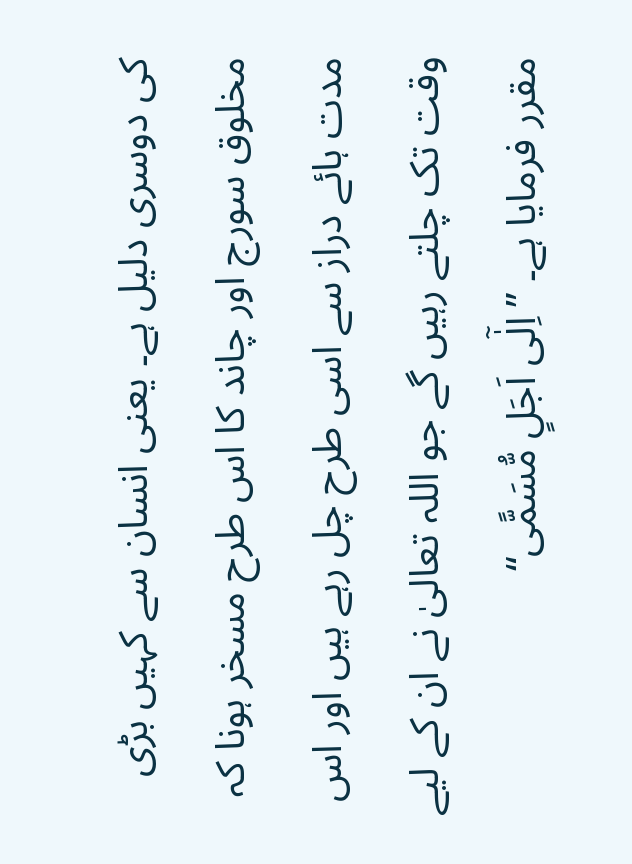کی دوسری دلیل ہے۔ یعنی انسان سے کہیں بڑی مخلوق سورج اور چاند کا اس طرح مسخر ہونا کہ مدت ہائے دراز سے اسی طرح چل رہے ہیں اور اس وقت تک چلتے رہیں گے جو اللہ تعالیٰ نے ان کے لیے مقرر فرمایا ہے۔ ” اِلٰٓى اَجَلٍ مُّسَمًّى“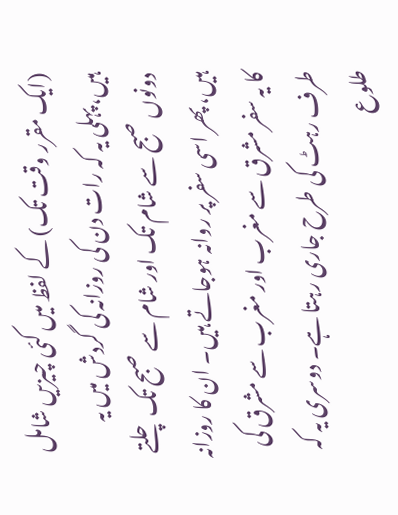(ایک مقرر وقت تک) کے لفظ میں کئی چیزیں شامل ہیں، پہلی یہ کہ رات دن کی روزانہ کی گردش میں یہ دونوں صبح سے شام تک اور شام سے صبح تک چلتے ہیں، پھر اسی سفر پر روانہ ہوجاتے ہیں۔ ان کا روزانہ کا یہ سفر مشرق سے مغرب اور مغرب سے مشرق کی طرف رہٹ کی طرح جاری رہتا ہے۔ دوسری یہ کہ طلوع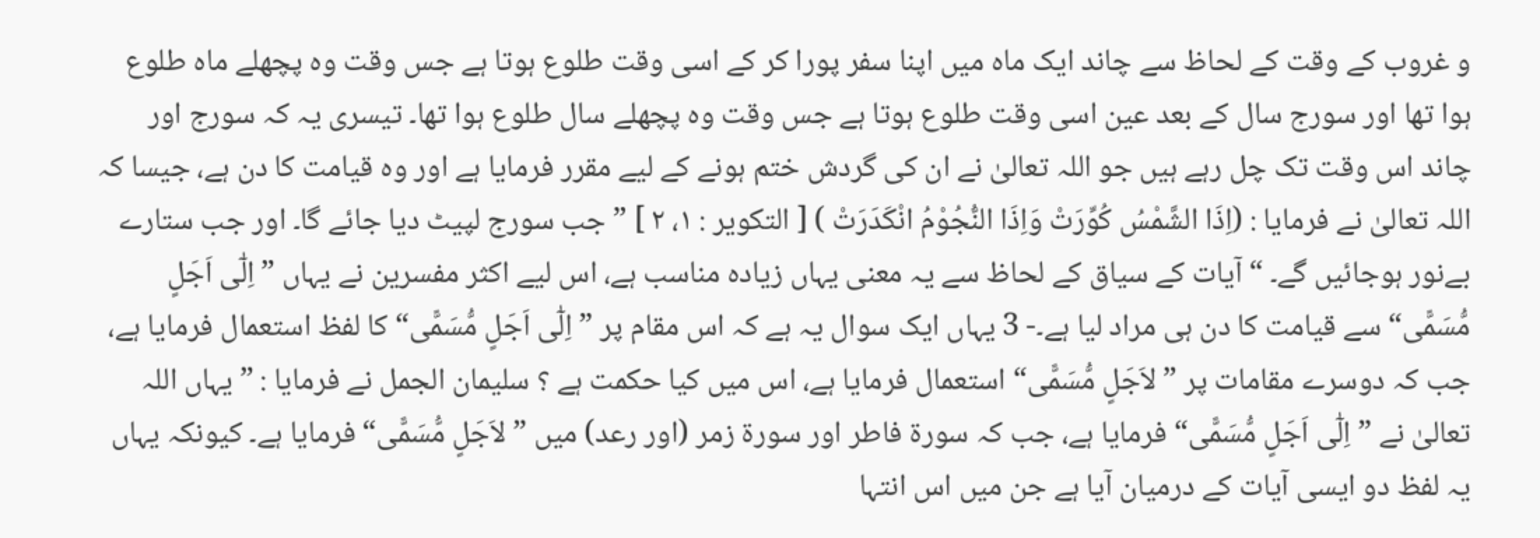و غروب کے وقت کے لحاظ سے چاند ایک ماہ میں اپنا سفر پورا کر کے اسی وقت طلوع ہوتا ہے جس وقت وہ پچھلے ماہ طلوع ہوا تھا اور سورج سال کے بعد عین اسی وقت طلوع ہوتا ہے جس وقت وہ پچھلے سال طلوع ہوا تھا۔ تیسری یہ کہ سورج اور چاند اس وقت تک چل رہے ہیں جو اللہ تعالیٰ نے ان کی گردش ختم ہونے کے لیے مقرر فرمایا ہے اور وہ قیامت کا دن ہے، جیسا کہ اللہ تعالیٰ نے فرمایا : (اِذَا الشَّمْسُ كُوِّرَتْ وَاِذَا النُّجُوْمُ انْكَدَرَتْ ) [ التکویر : ١، ٢ ] ” جب سورج لپیٹ دیا جائے گا۔ اور جب ستارے بےنور ہوجائیں گے۔ “ آیات کے سیاق کے لحاظ سے یہ معنی یہاں زیادہ مناسب ہے، اس لیے اکثر مفسرین نے یہاں ” اِلٰٓى اَجَلٍ مُّسَمًّى“ سے قیامت کا دن ہی مراد لیا ہے۔- 3 یہاں ایک سوال یہ ہے کہ اس مقام پر ” اِلٰٓى اَجَلٍ مُّسَمًّى“ کا لفظ استعمال فرمایا ہے، جب کہ دوسرے مقامات پر ” لاَجَلٍ مُّسَمًّى“ استعمال فرمایا ہے، اس میں کیا حکمت ہے ؟ سلیمان الجمل نے فرمایا : ” یہاں اللہ تعالیٰ نے ” اِلٰٓى اَجَلٍ مُّسَمًّى“ فرمایا ہے، جب کہ سورة فاطر اور سورة زمر (اور رعد) میں ” لاَجَلٍ مُّسَمًّى“ فرمایا ہے۔ کیونکہ یہاں یہ لفظ دو ایسی آیات کے درمیان آیا ہے جن میں اس انتہا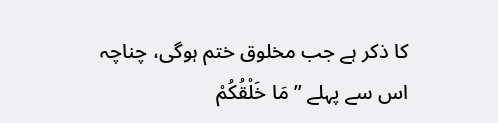کا ذکر ہے جب مخلوق ختم ہوگی، چناچہ اس سے پہلے ” مَا خَلْقُكُمْ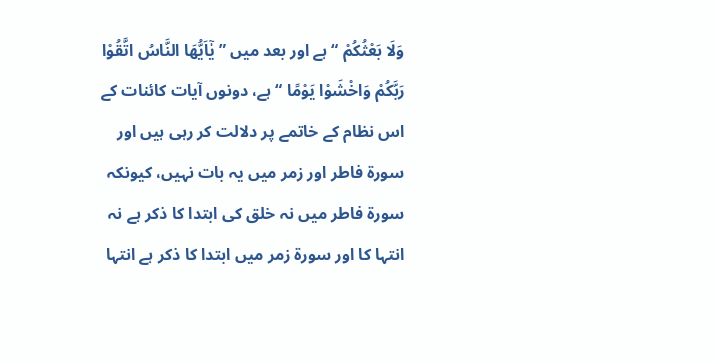وَلَا بَعْثُكُمْ “ ہے اور بعد میں ” يٰٓاَيُّهَا النَّاسُ اتَّقُوْا رَبَّكُمْ وَاخْشَوْا يَوْمًا “ ہے، دونوں آیات کائنات کے اس نظام کے خاتمے پر دلالت کر رہی ہیں اور سورة فاطر اور زمر میں یہ بات نہیں، کیونکہ سورة فاطر میں نہ خلق کی ابتدا کا ذکر ہے نہ انتہا کا اور سورة زمر میں ابتدا کا ذکر ہے انتہا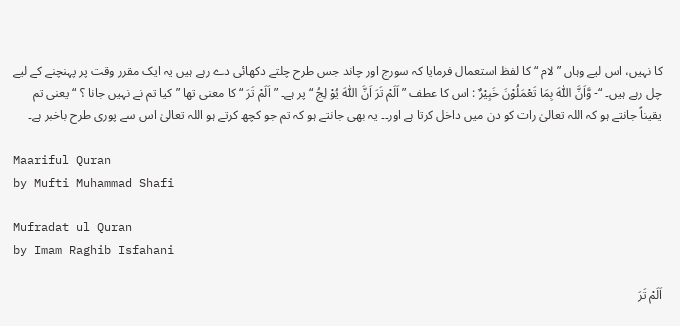کا نہیں، اس لیے وہاں ” لام “ کا لفظ استعمال فرمایا کہ سورج اور چاند جس طرح چلتے دکھائی دے رہے ہیں یہ ایک مقرر وقت پر پہنچنے کے لیے چل رہے ہیں۔ “- وَّاَنَّ اللّٰهَ بِمَا تَعْمَلُوْنَ خَبِيْرٌ : اس کا عطف ” اَلَمْ تَرَ اَنَّ اللّٰهَ يُوْ لِجُ “ پر ہے۔ ” اَلَمْ تَرَ “ کا معنی تھا ” کیا تم نے نہیں جانا ؟ “ یعنی تم یقیناً جانتے ہو کہ اللہ تعالیٰ رات کو دن میں داخل کرتا ہے اور۔۔ یہ بھی جانتے ہو کہ تم جو کچھ کرتے ہو اللہ تعالیٰ اس سے پوری طرح باخبر ہے۔

Maariful Quran
by Mufti Muhammad Shafi

Mufradat ul Quran
by Imam Raghib Isfahani

اَلَمْ تَرَ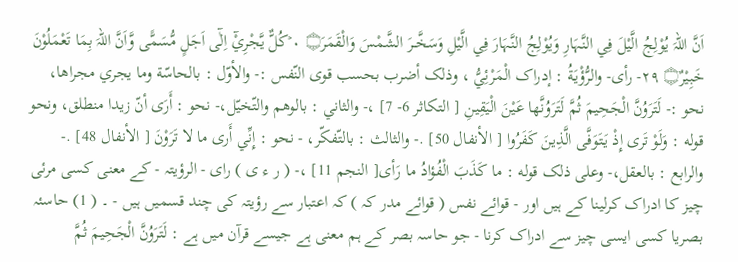اَنَّ اللہَ يُوْلِجُ الَّيْلَ فِي النَّہَارِ وَيُوْلِجُ النَّہَارَ فِي الَّيْلِ وَسَخَّــرَ الشَّمْسَ وَالْقَمَرَ۝ ٠ ۡكُلٌّ يَّجْرِيْٓ اِلٰٓى اَجَلٍ مُّسَمًّى وَّاَنَّ اللہَ بِمَا تَعْمَلُوْنَ خَبِيْرٌ۝ ٢٩- رأى- والرُّؤْيَةُ : إدراک الْمَرْئِيُّ ، وذلک أضرب بحسب قوی النّفس :- والأوّل : بالحاسّة وما يجري مجراها، نحو :- لَتَرَوُنَّ الْجَحِيمَ ثُمَّ لَتَرَوُنَّها عَيْنَ الْيَقِينِ [ التکاثر 6- 7] ،- والثاني : بالوهم والتّخيّل،- نحو : أَرَى أنّ زيدا منطلق، ونحو قوله : وَلَوْ تَرى إِذْ يَتَوَفَّى الَّذِينَ كَفَرُوا [ الأنفال 50] .- والثالث : بالتّفكّر، - نحو : إِنِّي أَرى ما لا تَرَوْنَ [ الأنفال 48] .- والرابع : بالعقل،- وعلی ذلک قوله : ما كَذَبَ الْفُؤادُ ما رَأى[ النجم 11] ،- ( ر ء ی ) رای - الرؤیتہ - کے معنی کسی مرئی چیز کا ادراک کرلینا کے ہیں اور - قوائے نفس ( قوائے مدر کہ ) کہ اعتبار سے رؤیتہ کی چند قسمیں ہیں - ۔ ( 1) حاسئہ بصریا کسی ایسی چیز سے ادراک کرنا - جو حاسہ بصر کے ہم معنی ہے جیسے قرآن میں ہے : لَتَرَوُنَّ الْجَحِيمَ ثُمَّ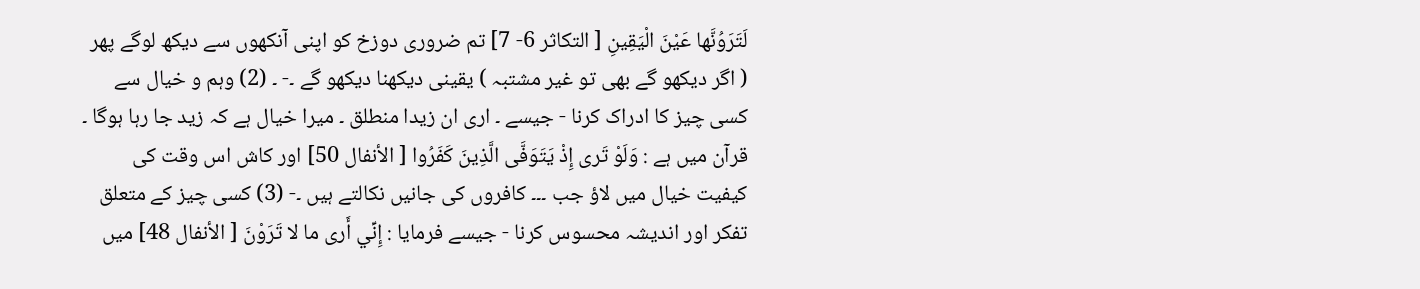لَتَرَوُنَّها عَيْنَ الْيَقِينِ [ التکاثر 6- 7] تم ضروری دوزخ کو اپنی آنکھوں سے دیکھ لوگے پھر ( اگر دیکھو گے بھی تو غیر مشتبہ ) یقینی دیکھنا دیکھو گے ۔- ۔ (2) وہم و خیال سے کسی چیز کا ادراک کرنا - جیسے ۔ اری ان زیدا منطلق ۔ میرا خیال ہے کہ زید جا رہا ہوگا ۔ قرآن میں ہے : وَلَوْ تَرى إِذْ يَتَوَفَّى الَّذِينَ كَفَرُوا [ الأنفال 50] اور کاش اس وقت کی کیفیت خیال میں لاؤ جب ۔۔۔ کافروں کی جانیں نکالتے ہیں ۔- (3) کسی چیز کے متعلق تفکر اور اندیشہ محسوس کرنا - جیسے فرمایا : إِنِّي أَرى ما لا تَرَوْنَ [ الأنفال 48] میں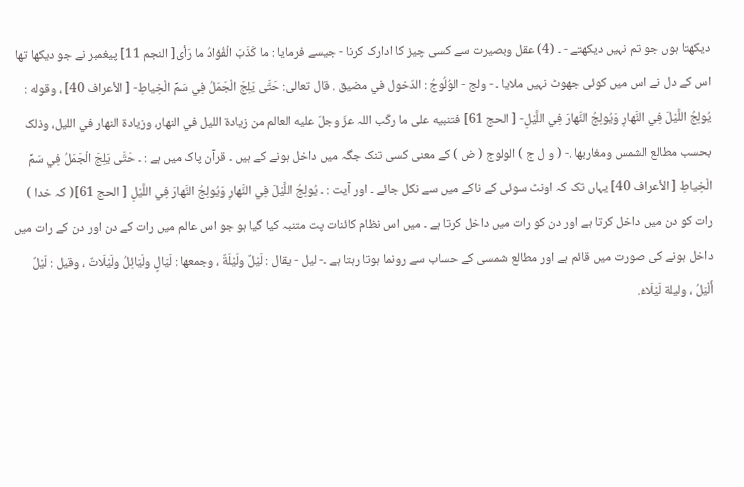دیکھتا ہوں جو تم نہیں دیکھتے - ۔ (4) عقل وبصیرت سے کسی چیز کا ادارک کرنا - جیسے فرمایا : ما كَذَبَ الْفُؤادُ ما رَأى[ النجم 11] پیغمبر نے جو دیکھا تھا اس کے دل نے اس میں کوئی جھوٹ نہیں ملایا ۔ - ولج - الوُلُوجُ : الدّخول في مضیق . قال تعالی: حَتَّى يَلِجَ الْجَمَلُ فِي سَمِّ الْخِياطِ- [ الأعراف 40] ، وقوله : يُولِجُ اللَّيْلَ فِي النَّهارِ وَيُولِجُ النَّهارَ فِي اللَّيْلِ- [ الحج 61] فتنبيه علی ما ركّب اللہ عزّ وجلّ عليه العالم من زيادة اللیل في النهار، وزیادة النهار في اللیل، وذلک بحسب مطالع الشمس ومغاربها .- ( و ل ج ) الولوج ( ض ) کے معنی کسی تنک جگہ میں داخل ہونے کے ہیں ۔ قرآن پاک میں ہے : ۔ حَتَّى يَلِجَ الْجَمَلُ فِي سَمِّ الْخِياطِ [ الأعراف 40] یہاں تک کہ اونٹ سوئی کے ناکے میں سے نکل جائے ۔ اور آیت : ۔ يُولِجُ اللَّيْلَ فِي النَّهارِ وَيُولِجُ النَّهارَ فِي اللَّيْلِ [ الحج 61]( کہ خدا ) رات کو دن میں داخل کرتا ہے اور دن کو رات میں داخل کرتا ہے ۔ میں اس نظام کائنات پت متنبہ کیا گیا ہو جو اس عالم میں رات کے دن اور دن کے رات میں داخل ہونے کی صورت میں قائم ہے اور مطالع شمسی کے حساب سے رونما ہوتا رہتا ہے ۔- ليل - يقال : لَيْلٌ ولَيْلَةٌ ، وجمعها : لَيَالٍ ولَيَائِلُ ولَيْلَاتٌ ، وقیل : لَيْلٌ أَلْيَلُ ، ولیلة لَيْلَاءُ.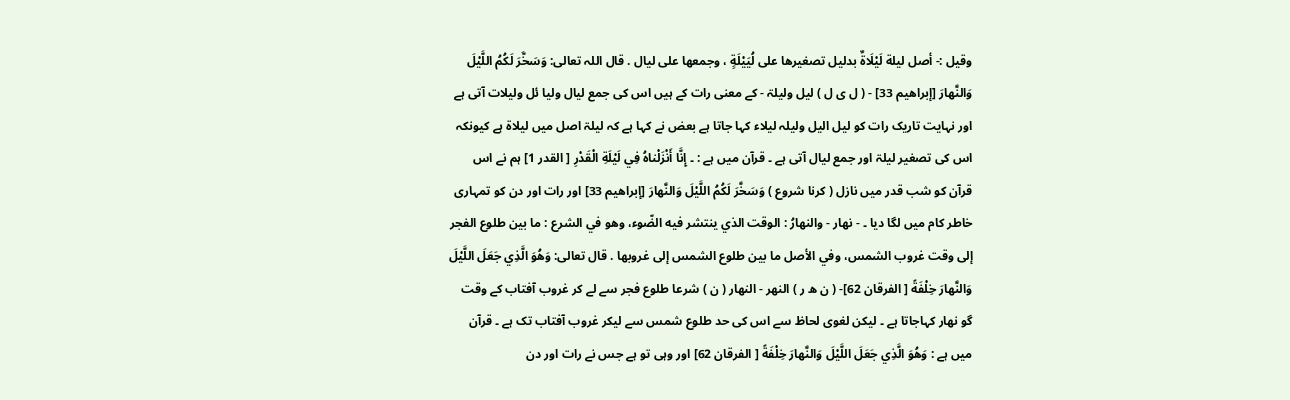وقیل :- أصل ليلة لَيْلَاةٌ بدلیل تصغیرها علی لُيَيْلَةٍ ، وجمعها علی ليال . قال اللہ تعالی: وَسَخَّرَ لَكُمُ اللَّيْلَ وَالنَّهارَ [إبراهيم 33] - ( ل ی ل ) لیل ولیلۃ - کے معنی رات کے ہیں اس کی جمع لیال ولیا ئل ولیلات آتی ہے اور نہایت تاریک رات کو لیل الیل ولیلہ لیلاء کہا جاتا ہے بعض نے کہا ہے کہ لیلۃ اصل میں لیلاۃ ہے کیونکہ اس کی تصغیر لیلۃ اور جمع لیال آتی ہے ۔ قرآن میں ہے : ۔ إِنَّا أَنْزَلْناهُ فِي لَيْلَةِ الْقَدْرِ [ القدر 1] ہم نے اس قرآن کو شب قدر میں نازل ( کرنا شروع ) وَسَخَّرَ لَكُمُ اللَّيْلَ وَالنَّهارَ [إبراهيم 33] اور رات اور دن کو تمہاری خاطر کام میں لگا دیا ۔ - نهار - والنهارُ : الوقت الذي ينتشر فيه الضّوء، وهو في الشرع : ما بين طلوع الفجر إلى وقت غروب الشمس، وفي الأصل ما بين طلوع الشمس إلى غروبها . قال تعالی: وَهُوَ الَّذِي جَعَلَ اللَّيْلَ وَالنَّهارَ خِلْفَةً [ الفرقان 62]- ( ن ھ ر ) النھر - النھار ( ن ) شرعا طلوع فجر سے لے کر غروب آفتاب کے وقت گو نھار کہاجاتا ہے ۔ لیکن لغوی لحاظ سے اس کی حد طلوع شمس سے لیکر غروب آفتاب تک ہے ۔ قرآن میں ہے : وَهُوَ الَّذِي جَعَلَ اللَّيْلَ وَالنَّهارَ خِلْفَةً [ الفرقان 62] اور وہی تو ہے جس نے رات اور دن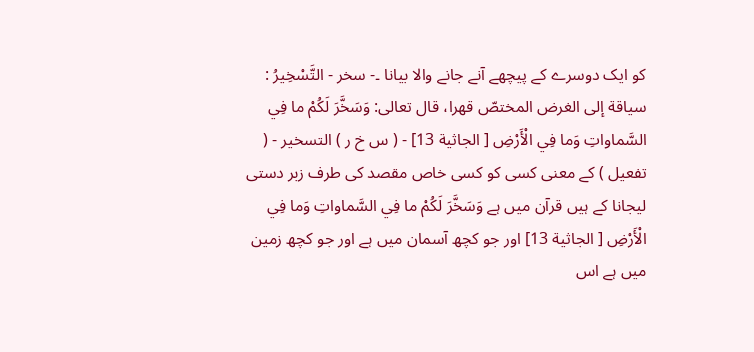کو ایک دوسرے کے پیچھے آنے جانے والا بیانا ۔- سخر - التَّسْخِيرُ : سياقة إلى الغرض المختصّ قهرا، قال تعالی: وَسَخَّرَ لَكُمْ ما فِي السَّماواتِ وَما فِي الْأَرْضِ [ الجاثية 13] - ( س خ ر ) التسخیر - ( تفعیل ) کے معنی کسی کو کسی خاص مقصد کی طرف زبر دستی لیجانا کے ہیں قرآن میں ہے وَسَخَّرَ لَكُمْ ما فِي السَّماواتِ وَما فِي الْأَرْضِ [ الجاثية 13] اور جو کچھ آسمان میں ہے اور جو کچھ زمین میں ہے اس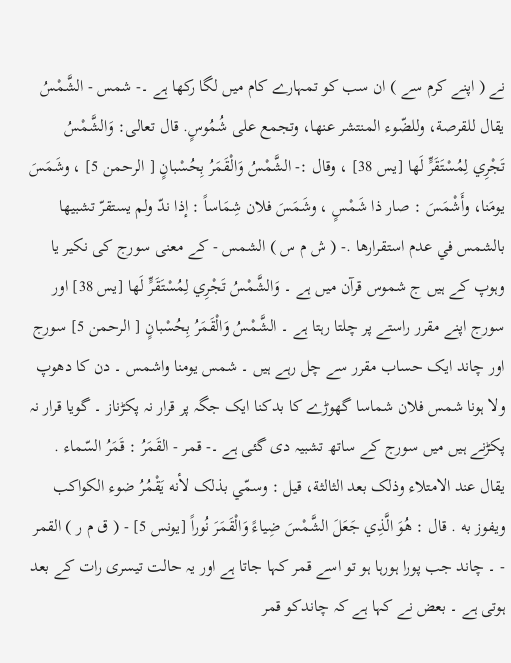نے ( اپنے کرم سے ) ان سب کو تمہارے کام میں لگا رکھا ہے ۔- شمس - الشَّمْسُ يقال للقرصة، وللضّوء المنتشر عنها، وتجمع علی شُمُوسٍ. قال تعالی: وَالشَّمْسُ تَجْرِي لِمُسْتَقَرٍّ لَها [يس 38] ، وقال :- الشَّمْسُ وَالْقَمَرُ بِحُسْبانٍ [ الرحمن 5] ، وشَمَسَ يومَنا، وأَشْمَسَ : صار ذا شَمْسٍ ، وشَمَسَ فلان شِمَاساً : إذا ندّ ولم يستقرّ تشبيها بالشمس في عدم استقرارها .- ( ش م س ) الشمس - کے معنی سورج کی نکیر یا وہوپ کے ہیں ج شموس قرآن میں ہے ۔ وَالشَّمْسُ تَجْرِي لِمُسْتَقَرٍّ لَها [يس 38] اور سورج اپنے مقرر راستے پر چلتا رہتا ہے ۔ الشَّمْسُ وَالْقَمَرُ بِحُسْبانٍ [ الرحمن 5] سورج اور چاند ایک حساب مقرر سے چل رہے ہیں ۔ شمس یومنا واشمس ۔ دن کا دھوپ ولا ہونا شمس فلان شماسا گھوڑے کا بدکنا ایک جگہ پر قرار نہ پکڑناز ۔ گویا قرار نہ پکڑنے ہیں میں سورج کے ساتھ تشبیہ دی گئی ہے ۔- قمر - القَمَرُ : قَمَرُ السّماء . يقال عند الامتلاء وذلک بعد الثالثة، قيل : وسمّي بذلک لأنه يَقْمُرُ ضوء الکواکب ويفوز به . قال : هُوَ الَّذِي جَعَلَ الشَّمْسَ ضِياءً وَالْقَمَرَ نُوراً [يونس 5] - ( ق م ر ) القمر - ۔ چاند جب پورا ہورہا ہو تو اسے قمر کہا جاتا ہے اور یہ حالت تیسری رات کے بعد ہوتی ہے ۔ بعض نے کہا ہے کہ چاندکو قمر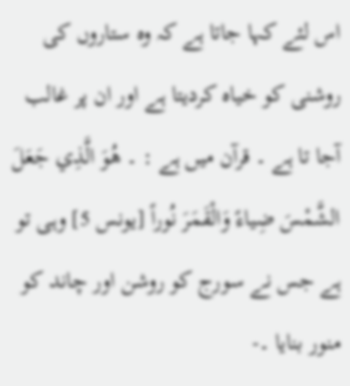اس لئے کہا جاتا ہے کہ وہ ستاروں کی روشنی کو خیاہ کردیتا ہے اور ان پر غالب آجا تا ہے ۔ قرآن میں ہے : ۔ هُوَ الَّذِي جَعَلَ الشَّمْسَ ضِياءً وَالْقَمَرَ نُوراً [يونس 5] وہی تو ہے جس نے سورج کو روشن اور چاند کو منور بنایا ۔-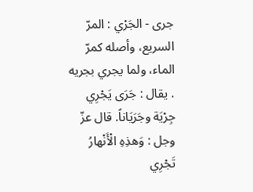جری - الجَرْي : المرّ السریع، وأصله كمرّ الماء، ولما يجري بجريه . يقال : جَرَى يَجْرِي جِرْيَة وجَرَيَاناً. قال عزّ وجل : وَهذِهِ الْأَنْهارُ تَجْرِي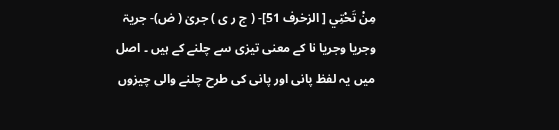مِنْ تَحْتِي [ الزخرف 51]- ( ج ر ی ) جریٰ ( ض)- جریۃ وجریا وجریا نا کے معنی تیزی سے چلنے کے ہیں ۔ اصل میں یہ لفظ پانی اور پانی کی طرح چلنے والی چیزوں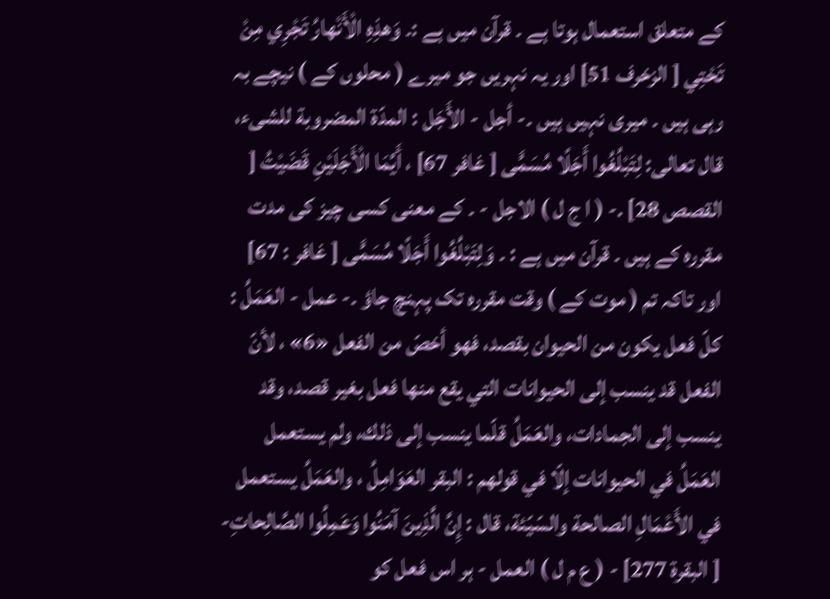کے متعلق استعمال ہوتا ہے ۔ قرآن میں ہے :۔ وَهذِهِ الْأَنْهارُ تَجْرِي مِنْ تَحْتِي [ الزخرف 51] اور یہ نہریں جو میرے ( محلوں کے ) نیچے بہ رہی ہیں ۔ میری نہیں ہیں ۔- أجل - الأَجَل : المدّة المضروبة للشیء، قال تعالی: لِتَبْلُغُوا أَجَلًا مُسَمًّى [ غافر 67] ، أَيَّمَا الْأَجَلَيْنِ قَضَيْتُ [ القصص 28] .- ( ا ج ل ) الاجل - ۔ کے معنی کسی چیز کی مدت مقررہ کے ہیں ۔ قرآن میں ہے : ۔ وَلِتَبْلُغُوا أَجَلًا مُسَمًّى [ غافر : 67] اور تاکہ تم ( موت کے ) وقت مقررہ تک پہنچ جاؤ ۔- عمل - العَمَلُ : كلّ فعل يكون من الحیوان بقصد، فهو أخصّ من الفعل «6» ، لأنّ الفعل قد ينسب إلى الحیوانات التي يقع منها فعل بغیر قصد، وقد ينسب إلى الجمادات، والعَمَلُ قلّما ينسب إلى ذلك، ولم يستعمل العَمَلُ في الحیوانات إلّا في قولهم : البقر العَوَامِلُ ، والعَمَلُ يستعمل في الأَعْمَالِ الصالحة والسّيّئة، قال : إِنَّ الَّذِينَ آمَنُوا وَعَمِلُوا الصَّالِحاتِ- [ البقرة 277] - ( ع م ل ) العمل - ہر اس فعل کو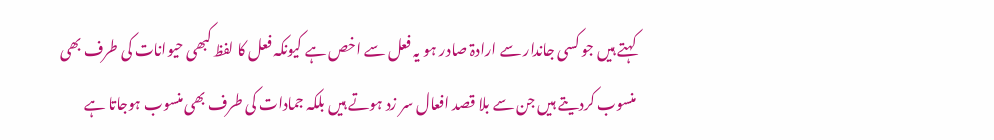کہتے ہیں جو کسی جاندار سے ارادۃ صادر ہو یہ فعل سے اخص ہے کیونکہ فعل کا لفظ کبھی حیوانات کی طرف بھی منسوب کردیتے ہیں جن سے بلا قصد افعال سر زد ہوتے ہیں بلکہ جمادات کی طرف بھی منسوب ہوجاتا ہے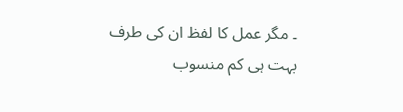۔ مگر عمل کا لفظ ان کی طرف بہت ہی کم منسوب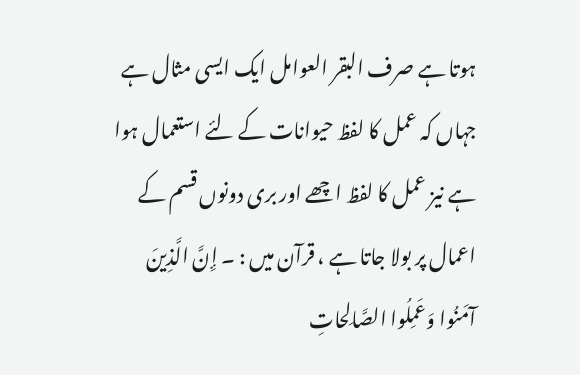ہوتا ہے صرف البقر العوامل ایک ایسی مثال ہے جہاں کہ عمل کا لفظ حیوانات کے لئے استعمال ہوا ہے نیز عمل کا لفظ اچھے اور بری دونوں قسم کے اعمال پر بولا جاتا ہے ، قرآن میں : ۔ إِنَّ الَّذِينَ آمَنُوا وَعَمِلُوا الصَّالِحاتِ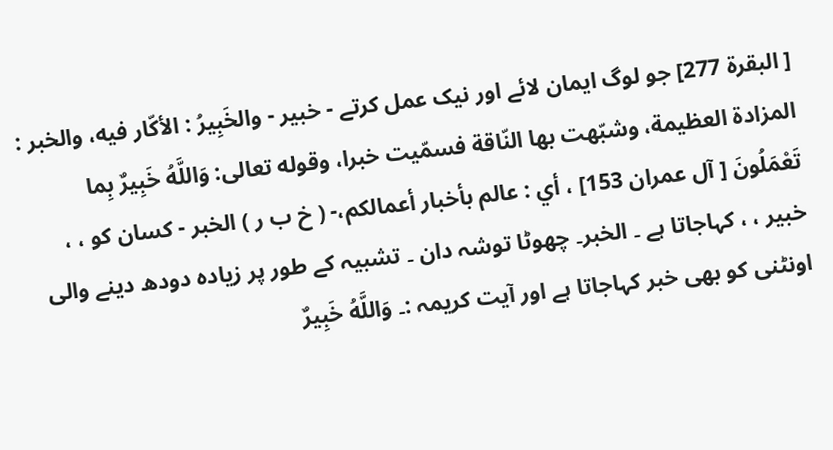[ البقرة 277] جو لوگ ایمان لائے اور نیک عمل کرتے - خبیر - والخَبِيرُ : الأكّار فيه، والخبر : المزادة العظیمة، وشبّهت بها النّاقة فسمّيت خبرا، وقوله تعالی: وَاللَّهُ خَبِيرٌ بِما تَعْمَلُونَ [ آل عمران 153] ، أي : عالم بأخبار أعمالکم،- ( خ ب ر ) الخبر - کسان کو ، ، خبیر ، ، کہاجاتا ہے ۔ الخبر۔ چھوٹا توشہ دان ۔ تشبیہ کے طور پر زیادہ دودھ دینے والی اونٹنی کو بھی خبر کہاجاتا ہے اور آیت کریمہ :۔ وَاللَّهُ خَبِيرٌ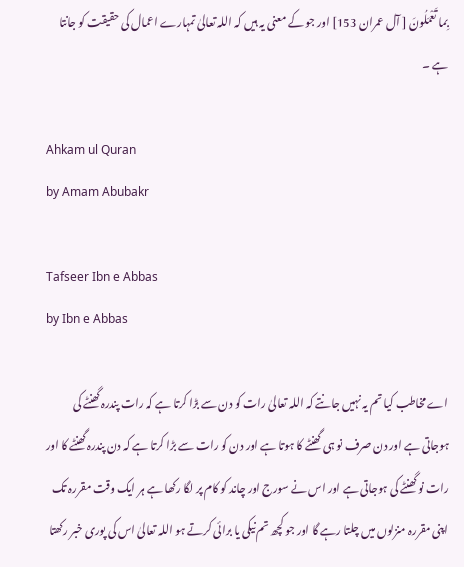بِما تَعْمَلُونَ [ آل عمران 153] اور جو کے معنی یہ ہیں کہ اللہ تعالیٰ تمہارے اعمال کی حقیقت کو جانتا ہے ۔

Ahkam ul Quran
by Amam Abubakr

Tafseer Ibn e Abbas
by Ibn e Abbas

اے مخاطب کیا تم یہ نہیں جانتے کہ اللہ تعالیٰ رات کو دن سے بڑا کرتا ہے کہ رات پندرہ گھنٹے کی ہوجاتی ہے اور دن صرف نو ہی گھنٹے کا ہوتا ہے اور دن کو رات سے بڑا کرتا ہے کہ دن پندرہ گھنٹے کا اور رات نو گھنٹے کی ہوجاتی ہے اور اس نے سورج اور چاند کو کام پر لگا رکھا ہے ہر ایک وقت مقررہ تک اپنی مقررہ منزلوں میں چلتا رہے گا اور جو کچھ تم نیکی یا برائی کرتے ہو اللہ تعالیٰ اس کی پوری خبر رکھتا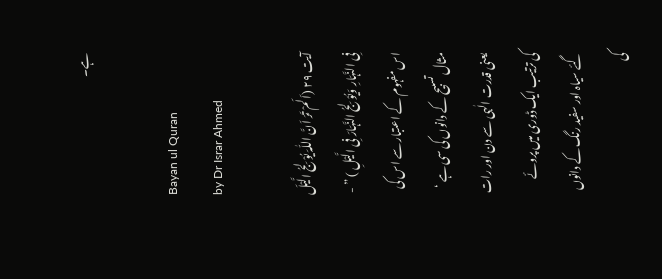ہے۔

Bayan ul Quran
by Dr Israr Ahmed

آیت ٢٩ (اَلَمْ تَرَ اَنَّ اللّٰہَ یُوْلِجُ الَّیْلَ فِی النَّہَارِ وَیُوْلِجُ النَّہَارَ فِی الَّیْلِ ) ” - اس مفہوم کے اعتبار سے اس کی مثال تسبیح کے دانوں کی سی ہے ‘ یعنی قدرت الٰہی سے دن اور رات کی ترتیب ایک ڈوری میں پروئے گئے سیاہ اور سفید رنگ کے دانوں کی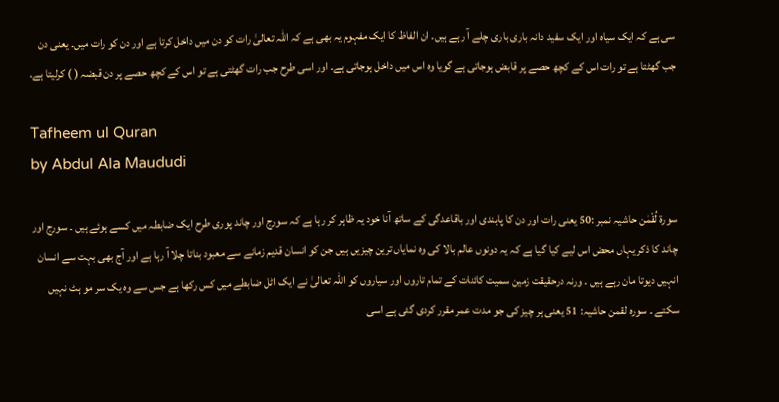سی ہے کہ ایک سیاہ اور ایک سفید دانہ باری باری چلے آ رہے ہیں۔ ان الفاظ کا ایک مفہوم یہ بھی ہے کہ اللہ تعالیٰ رات کو دن میں داخل کرتا ہے اور دن کو رات میں۔ یعنی دن جب گھٹتا ہے تو رات اس کے کچھ حصے پر قابض ہوجاتی ہے گویا وہ اس میں داخل ہوجاتی ہے۔ اور اسی طرح جب رات گھٹتی ہے تو اس کے کچھ حصے پر دن قبضہ ( ) کرلیتا ہے۔

Tafheem ul Quran
by Abdul Ala Maududi

سورة لُقْمٰن حاشیہ نمبر :50 یعنی رات اور دن کا پابندی اور باقاعدگی کے ساتھ آنا خود یہ ظاہر کر رہا ہے کہ سورج اور چاند پوری طرح ایک ضابطہ میں کسے ہوئے ہیں ۔ سورج اور چاند کا ذکر یہاں محض اس لیے کیا گیا ہے کہ یہ دونوں عالم بالا کی وہ نمایاں ترین چیزیں ہیں جن کو انسان قدیم زمانے سے معبود بناتا چلا آ رہا ہے اور آج بھی بہت سے انسان انہیں دیوتا مان رہے ہیں ۔ ورنہ درحقیقت زمین سمیت کائنات کے تمام تاروں اور سیاروں کو اللہ تعالیٰ نے ایک اٹل ضابطے میں کس رکھا ہے جس سے وہ یک سر مو ہٹ نہیں سکتے ۔ سورہ لقمن حاشیہ: 51 یعنی ہر چیز کی جو مدت عمر مقرر کردی گئی ہے اسی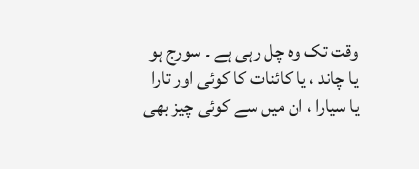وقت تک وہ چل رہی ہے ۔ سورج ہو یا چاند ، یا کائنات کا کوئی اور تارا یا سیارا ، ان میں سے کوئی چیز بھی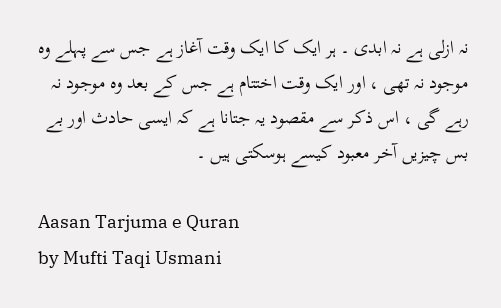نہ ازلی ہے نہ ابدی ۔ ہر ایک کا ایک وقت آغاز ہے جس سے پہلے وہ موجود نہ تھی ، اور ایک وقت اختتام ہے جس کے بعد وہ موجود نہ رہے گی ، اس ذکر سے مقصود یہ جتانا ہے کہ ایسی حادث اور بے بس چیزیں آخر معبود کیسے ہوسکتی ہیں ۔

Aasan Tarjuma e Quran
by Mufti Taqi Usmani